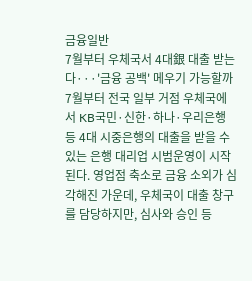금융일반
7월부터 우체국서 4대銀 대출 받는다···'금융 공백' 메우기 가능할까
7월부터 전국 일부 거점 우체국에서 KB국민·신한·하나·우리은행 등 4대 시중은행의 대출을 받을 수 있는 은행 대리업 시범운영이 시작된다. 영업점 축소로 금융 소외가 심각해진 가운데, 우체국이 대출 창구를 담당하지만, 심사와 승인 등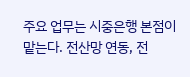주요 업무는 시중은행 본점이 맡는다. 전산망 연동, 전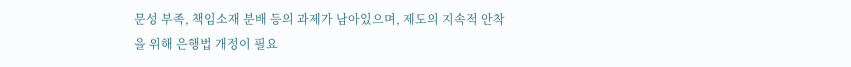문성 부족, 책임소재 분배 등의 과제가 남아있으며, 제도의 지속적 안착을 위해 은행법 개정이 필요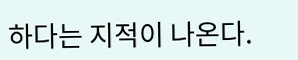하다는 지적이 나온다.